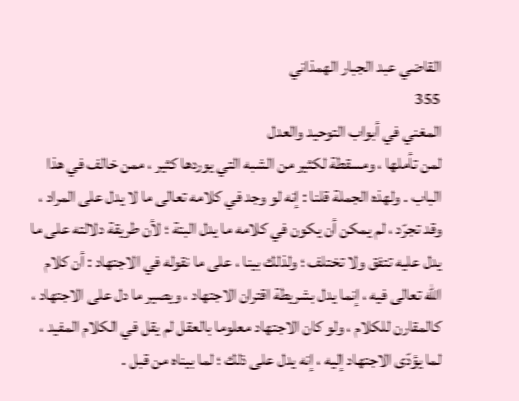القاضي عبد الجبار الهمذاني
355
المغني في أبواب التوحيد والعدل
لمن تأملها ، ومسقطة لكثير من الشبه التي يوردها كثير ، ممن خالف في هذا الباب . ولهذه الجملة قلنا : إنه لو وجد في كلامه تعالى ما لا يدل على المراد ، وقد تجرّد ، لم يمكن أن يكون في كلامه ما يدل البتة ؛ لأن طريقة دلالته على ما يدل عليه تتفق ولا تختلف ؛ ولذلك بينا ، على ما نقوله في الاجتهاد : أن كلام اللّه تعالى فيه ، إنما يدل بشريطة اقتران الاجتهاد ، ويصير ما دل على الاجتهاد ، كالمقارن للكلام ، ولو كان الاجتهاد معلوما بالعقل لم يقل في الكلام المفيد ، لما يؤدّى الاجتهاد إليه ، إنه يدل على ذلك ؛ لما بيناه من قبل .